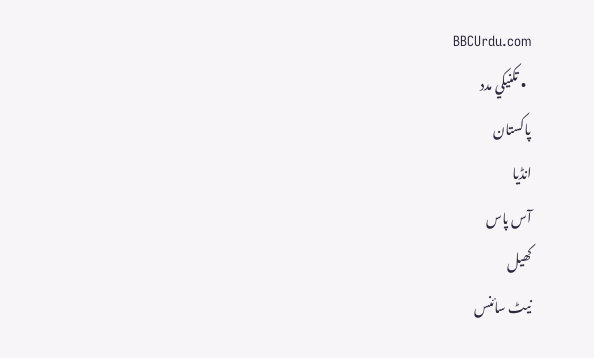BBCUrdu.com
  • تکنيکي مدد
پاکستان
انڈیا
آس پاس
کھیل
نیٹ سائنس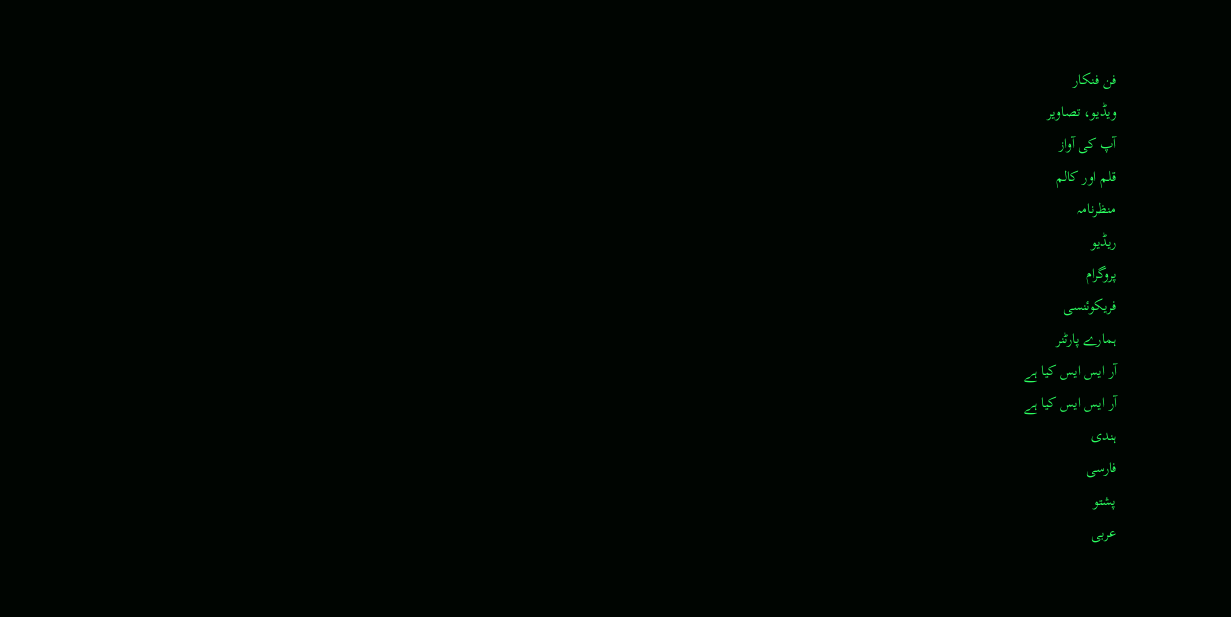فن فنکار
ویڈیو، تصاویر
آپ کی آواز
قلم اور کالم
منظرنامہ
ریڈیو
پروگرام
فریکوئنسی
ہمارے پارٹنر
آر ایس ایس کیا ہے
آر ایس ایس کیا ہے
ہندی
فارسی
پشتو
عربی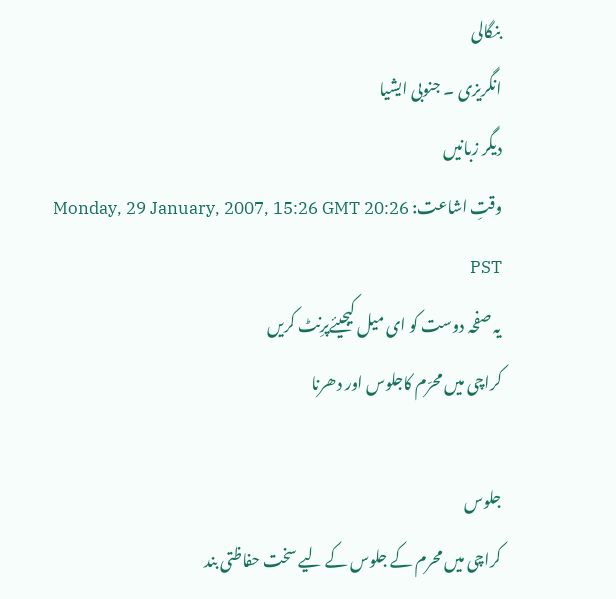بنگالی
انگریزی ۔ جنوبی ایشیا
دیگر زبانیں
وقتِ اشاعت: Monday, 29 January, 2007, 15:26 GMT 20:26 PST
یہ صفحہ دوست کو ای میل کیجیئےپرِنٹ کریں
کراچی میں محرّم کاجلوس اور دھرنا

جلوس
کراچی میں محرم کے جلوس کے لیے سخت حفاظتی بند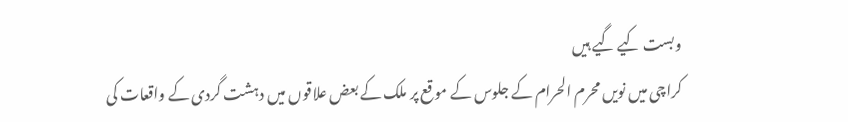وبست کیے گیے ہیں
کراچی میں نویں محرم الحرام کے جلوس کے موقع پر ملک کے بعض علاقوں میں دہشت گردی کے واقعات کی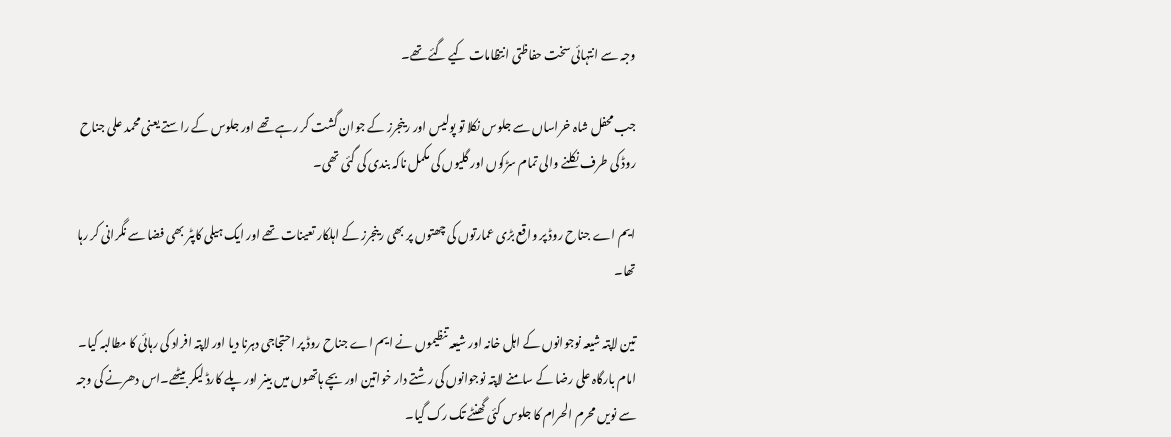وجہ سے انتہائی سخت حفاظتی انتظامات کیے گئے تھے۔

جب محفل شاہ خراساں سے جلوس نکلا تو پولیس اور رینجرز کے جوان گشت کر رہے تھے اور جلوس کے راستے یعنی محمد علی جناح روڈ کی طرف نکلنے والی تمام سڑکوں اور گلیوں کی مکمل ناکہ بندی کی گئی تھی۔

ایم اے جناح روڈ پر واقع بڑی عمارتوں کی چھتوں پر بھی رینجرز کے اہلکار تعینات تھے اور ایک ہیلی کاپٹر بھی فضا سے نگرانی کر رہا تھا۔

تین لاپتہ شیعہ نوجوانوں کے اہل خانہ اور شیعہ تنظیموں نے ایم اے جناح روڈ پر احتجاجی دہرنا دیا اور لاپتہ افراد کی رہائی کا مطالبہ کیا۔ امام بارگاہ علی رضا کے سامنے لاپتہ نوجوانوں کی رشتے دار خواتین اور بچے ہاتھوں میں بینر اور پلے کارڈ لیکر بیٹھے۔اس دھرنے کی وجہ سے نویں محرم الحرام کا جلوس کئی گھنٹے تک رک گیا۔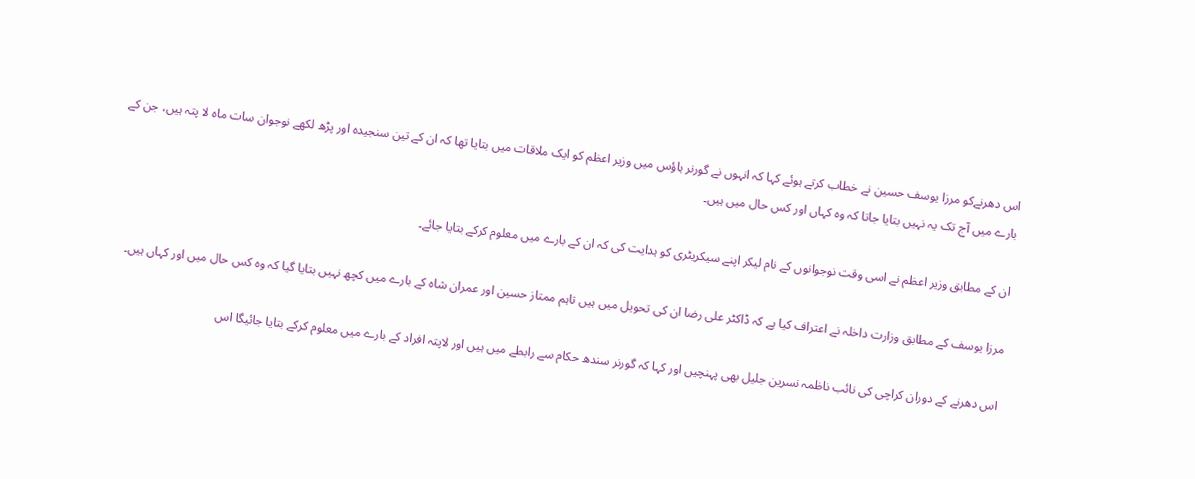اس دھرنےکو مرزا یوسف حسین نے خطاب کرتے ہوئے کہا کہ انہوں نے گورنر ہاؤس میں وزیر اعظم کو ایک ملاقات میں بتایا تھا کہ ان کے تین سنجیدہ اور پڑھ لکھے نوجوان سات ماہ لا پتہ ہیں، جن کے بارے میں آج تک یہ نہیں بتایا جاتا کہ وہ کہاں اور کس حال میں ہیں۔

ان کے مطابق وزیر اعظم نے اسی وقت نوجوانوں کے نام لیکر اپنے سیکریٹری کو ہدایت کی کہ ان کے بارے میں معلوم کرکے بتایا جائے۔

مرزا یوسف کے مطابق وزارت داخلہ نے اعتراف کیا ہے کہ ڈاکٹر علی رضا ان کی تحویل میں ہیں تاہم ممتاز حسین اور عمران شاہ کے بارے میں کچھ نہیں بتایا گیا کہ وہ کس حال میں اور کہاں ہیں۔

اس دھرنے کے دوران کراچی کی نائب ناظمہ نسرین جلیل بھی پہنچیں اور کہا کہ گورنر سندھ حکام سے رابطے میں ہیں اور لاپتہ افراد کے بارے میں معلوم کرکے بتایا جائیگا اس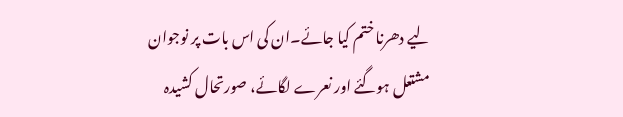لیے دھرنا ختم کیا جائے۔ان کی اس بات پر نوجوان مشتعل ہوگئے اور نعرے لگائے، صورتحال کشیدہ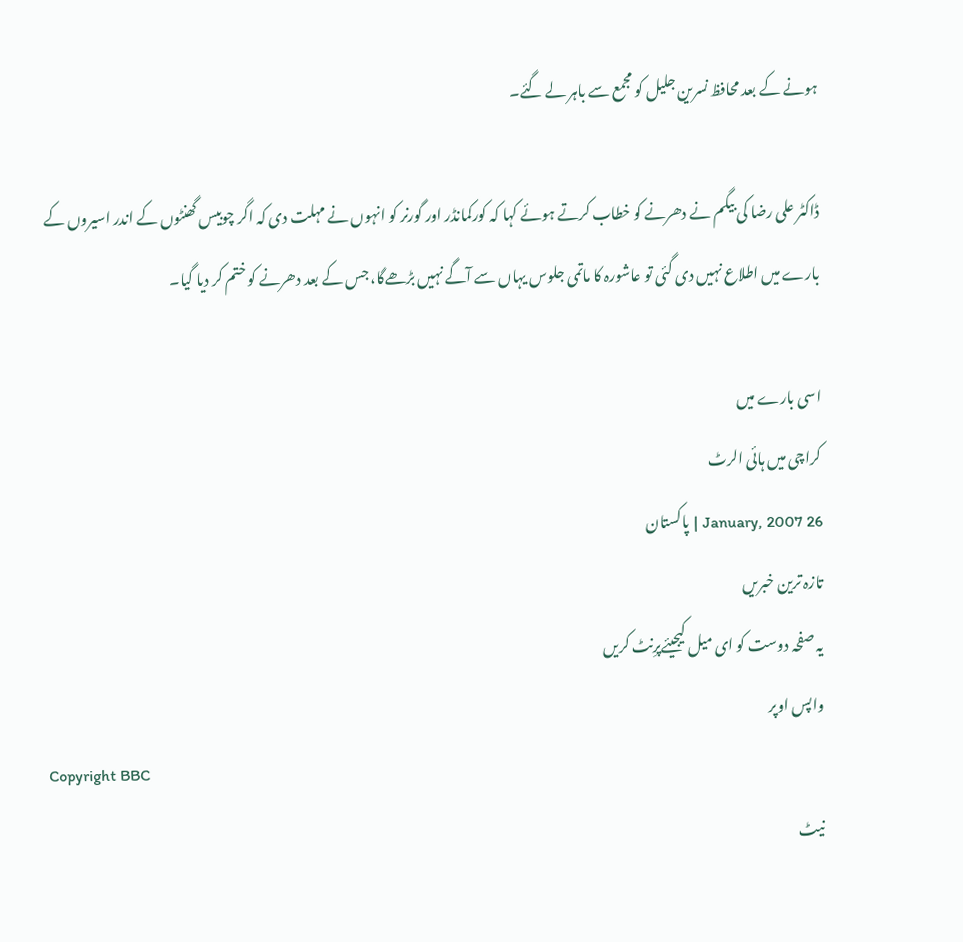ہونے کے بعد محافظ نسرین جلیل کو مجمع سے باہر لے گئے۔

ڈاکٹر علی رضا کی بیگم نے دھرنے کو خطاب کرتے ہوئے کہا کہ کورکمانڈر اور گورنر کو انہوں نے مہلت دی کہ اگر چوبیس گھنٹوں کے اندر اسیروں کے بارے میں اطلاع نہیں دی گئی تو عاشورہ کا ماتمی جلوس یہاں سے آگے نہیں بڑھےگا، جس کے بعد دھرنے کو ختم کر دیا گیا۔

اسی بارے میں
کراچی میں ہائی الرٹ
26 January, 2007 | پاکستان
تازہ ترین خبریں
یہ صفحہ دوست کو ای میل کیجیئےپرِنٹ کریں
واپس اوپر
Copyright BBC
نیٹ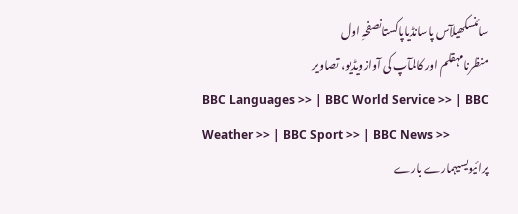سائنسکھیلآس پاسانڈیاپاکستانصفحہِ اول
منظرنامہقلم اور کالمآپ کی آوازویڈیو، تصاویر
BBC Languages >> | BBC World Service >> | BBC Weather >> | BBC Sport >> | BBC News >>
پرائیویسیہمارے بارے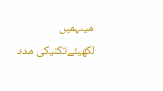میںہمیں لکھیئےتکنیکی مدد